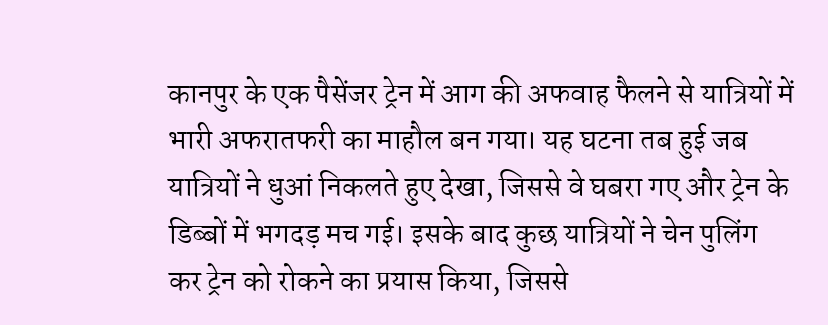कानपुर के एक पैसेंजर ट्रेन में आग की अफवाह फैलने से यात्रियों में भारी अफरातफरी का माहौल बन गया। यह घटना तब हुई जब यात्रियों ने धुआं निकलते हुए देखा, जिससे वे घबरा गए और ट्रेन के डिब्बों में भगदड़ मच गई। इसके बाद कुछ यात्रियों ने चेन पुलिंग कर ट्रेन को रोकने का प्रयास किया, जिससे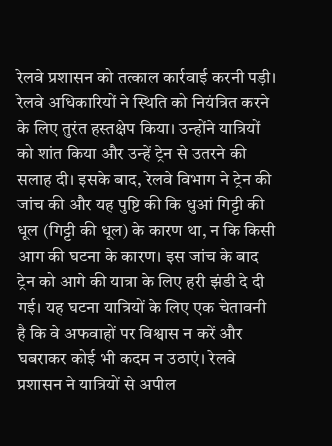रेलवे प्रशासन को तत्काल कार्रवाई करनी पड़ी। रेलवे अधिकारियों ने स्थिति को नियंत्रित करने के लिए तुरंत हस्तक्षेप किया। उन्होंने यात्रियों को शांत किया और उन्हें ट्रेन से उतरने की सलाह दी। इसके बाद, रेलवे विभाग ने ट्रेन की जांच की और यह पुष्टि की कि धुआं गिट्टी की धूल (गिट्टी की धूल) के कारण था, न कि किसी आग की घटना के कारण। इस जांच के बाद ट्रेन को आगे की यात्रा के लिए हरी झंडी दे दी गई। यह घटना यात्रियों के लिए एक चेतावनी है कि वे अफवाहों पर विश्वास न करें और घबराकर कोई भी कदम न उठाएं। रेलवे प्रशासन ने यात्रियों से अपील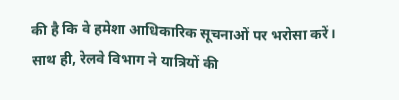की है कि वे हमेशा आधिकारिक सूचनाओं पर भरोसा करें। साथ ही, रेलवे विभाग ने यात्रियों की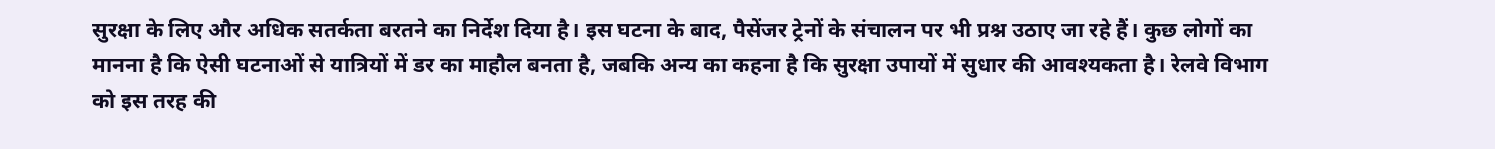सुरक्षा के लिए और अधिक सतर्कता बरतने का निर्देश दिया है। इस घटना के बाद, पैसेंजर ट्रेनों के संचालन पर भी प्रश्न उठाए जा रहे हैं। कुछ लोगों का मानना है कि ऐसी घटनाओं से यात्रियों में डर का माहौल बनता है, जबकि अन्य का कहना है कि सुरक्षा उपायों में सुधार की आवश्यकता है। रेलवे विभाग को इस तरह की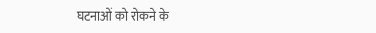घटनाओं को रोकने के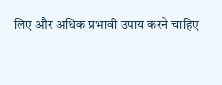लिए और अधिक प्रभावी उपाय करने चाहिए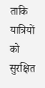ताकि यात्रियों को सुरक्षित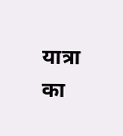यात्रा का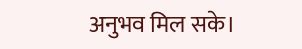अनुभव मिल सके।